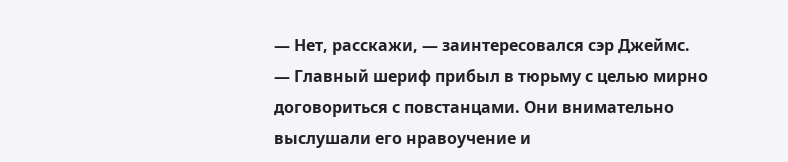— Нет, расскажи, — заинтересовался сэр Джеймс.
— Главный шериф прибыл в тюрьму с целью мирно договориться с повстанцами. Они внимательно выслушали его нравоучение и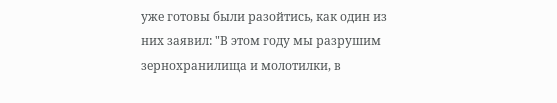уже готовы были разойтись, как один из них заявил: "В этом году мы разрушим зернохранилища и молотилки, в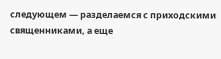следующем — разделаемся с приходскими священниками, а еще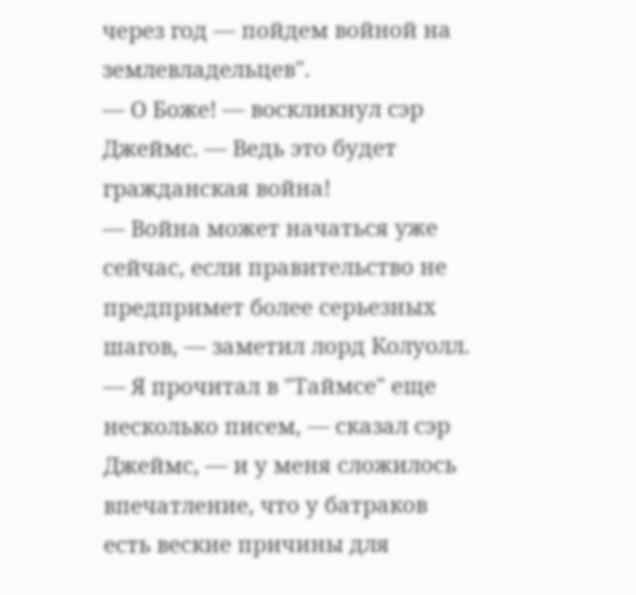через год — пойдем войной на землевладельцев".
— О Боже! — воскликнул сэр Джеймс. — Ведь это будет гражданская война!
— Война может начаться уже сейчас, если правительство не предпримет более серьезных шагов, — заметил лорд Колуолл.
— Я прочитал в "Таймсе" еще несколько писем, — сказал сэр Джеймс, — и у меня сложилось впечатление, что у батраков есть веские причины для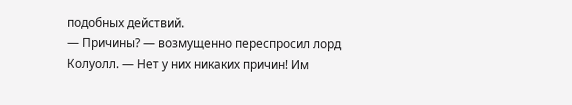подобных действий.
— Причины? — возмущенно переспросил лорд Колуолл. — Нет у них никаких причин! Им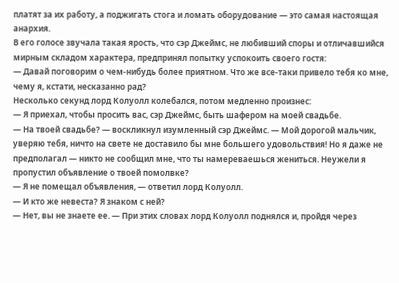платят за их работу, а поджигать стога и ломать оборудование — это самая настоящая анархия.
В его голосе звучала такая ярость, что сэр Джеймс, не любивший споры и отличавшийся мирным складом характера, предпринял попытку успокоить своего гостя:
— Давай поговорим о чем-нибудь более приятном. Что же все-таки привело тебя ко мне, чему я, кстати, несказанно рад?
Несколько секунд лорд Колуолл колебался, потом медленно произнес:
— Я приехал, чтобы просить вас, сэр Джеймс, быть шафером на моей свадьбе.
— На твоей свадьбе? — воскликнул изумленный сэр Джеймс. — Мой дорогой мальчик, уверяю тебя, ничто на свете не доставило бы мне большего удовольствия! Но я даже не предполагал — никто не сообщил мне, что ты намереваешься жениться. Неужели я пропустил объявление о твоей помолвке?
— Я не помещал объявления, — ответил лорд Колуолл.
— И кто же невеста? Я знаком с ней?
— Нет, вы не знаете ее. — При этих словах лорд Колуолл поднялся и, пройдя через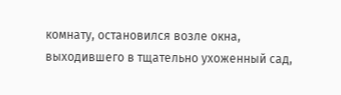комнату, остановился возле окна, выходившего в тщательно ухоженный сад,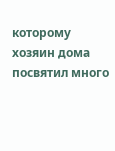которому хозяин дома посвятил много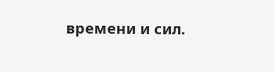времени и сил.